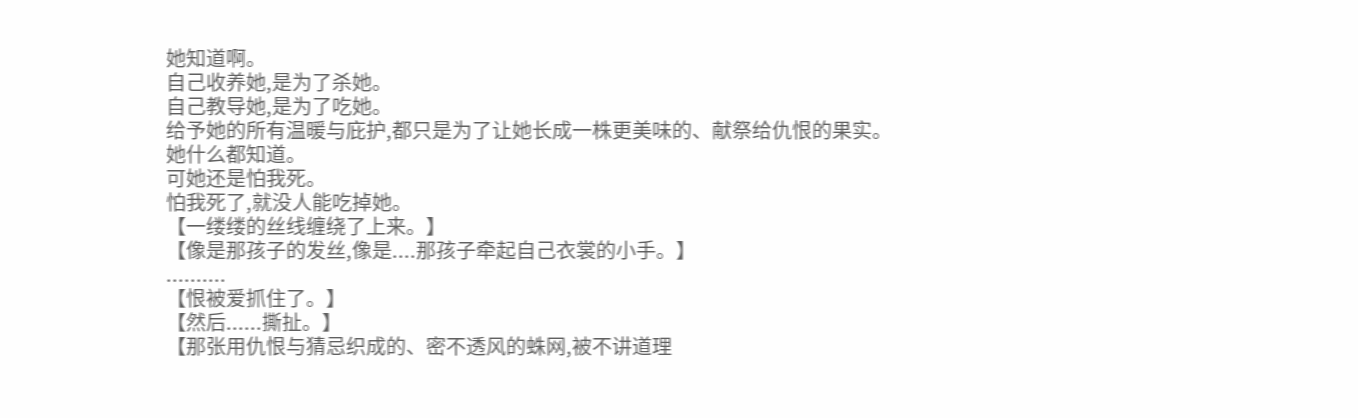她知道啊。
自己收养她,是为了杀她。
自己教导她,是为了吃她。
给予她的所有温暖与庇护,都只是为了让她长成一株更美味的、献祭给仇恨的果实。
她什么都知道。
可她还是怕我死。
怕我死了,就没人能吃掉她。
【一缕缕的丝线缠绕了上来。】
【像是那孩子的发丝,像是....那孩子牵起自己衣裳的小手。】
..........
【恨被爱抓住了。】
【然后......撕扯。】
【那张用仇恨与猜忌织成的、密不透风的蛛网,被不讲道理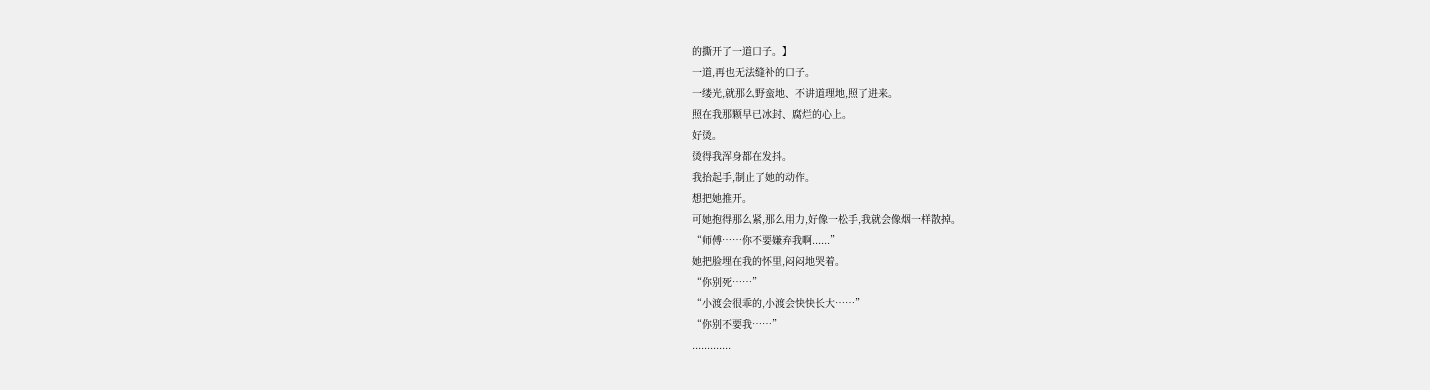的撕开了一道口子。】
一道,再也无法缝补的口子。
一缕光,就那么野蛮地、不讲道理地,照了进来。
照在我那颗早已冰封、腐烂的心上。
好烫。
烫得我浑身都在发抖。
我抬起手,制止了她的动作。
想把她推开。
可她抱得那么紧,那么用力,好像一松手,我就会像烟一样散掉。
“师傅……你不要嫌弃我啊......”
她把脸埋在我的怀里,闷闷地哭着。
“你别死……”
“小渡会很乖的,小渡会快快长大……”
“你别不要我……”
.............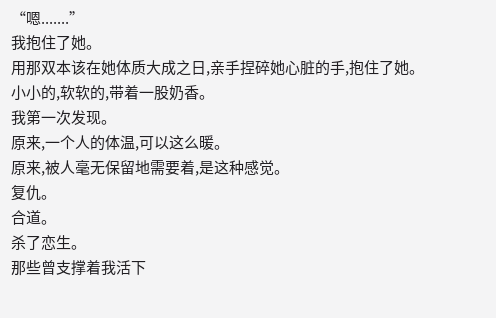“嗯.......”
我抱住了她。
用那双本该在她体质大成之日,亲手捏碎她心脏的手,抱住了她。
小小的,软软的,带着一股奶香。
我第一次发现。
原来,一个人的体温,可以这么暖。
原来,被人毫无保留地需要着,是这种感觉。
复仇。
合道。
杀了恋生。
那些曾支撑着我活下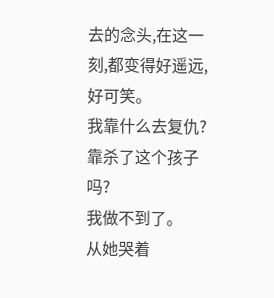去的念头,在这一刻,都变得好遥远,好可笑。
我靠什么去复仇?
靠杀了这个孩子吗?
我做不到了。
从她哭着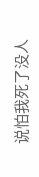说怕我死了没人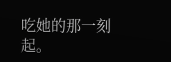吃她的那一刻起。